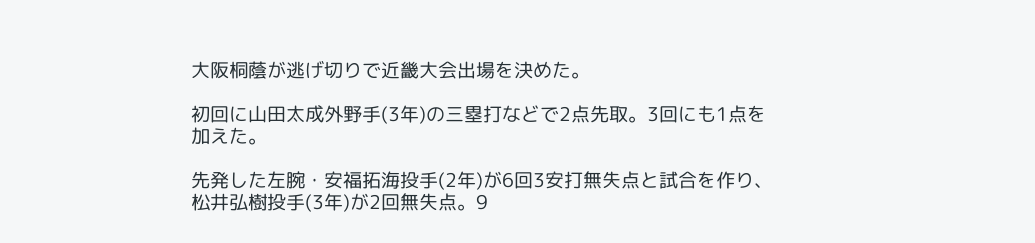大阪桐蔭が逃げ切りで近畿大会出場を決めた。

初回に山田太成外野手(3年)の三塁打などで2点先取。3回にも1点を加えた。

先発した左腕・安福拓海投手(2年)が6回3安打無失点と試合を作り、松井弘樹投手(3年)が2回無失点。9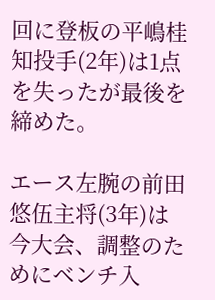回に登板の平嶋桂知投手(2年)は1点を失ったが最後を締めた。

エース左腕の前田悠伍主将(3年)は今大会、調整のためにベンチ入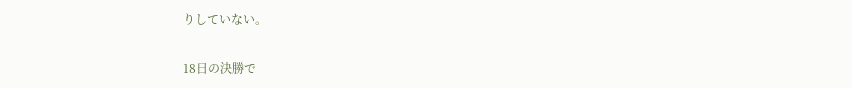りしていない。

18日の決勝で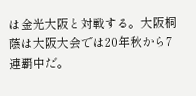は金光大阪と対戦する。大阪桐蔭は大阪大会では20年秋から7連覇中だ。